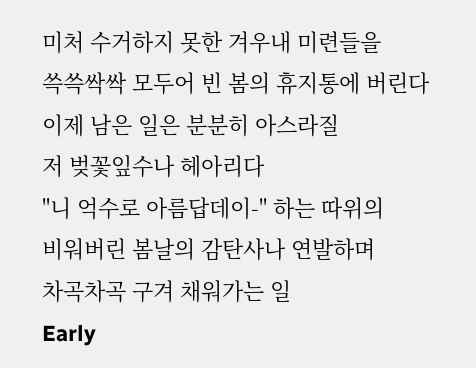미처 수거하지 못한 겨우내 미련들을
쓱쓱싹싹 모두어 빈 봄의 휴지통에 버린다
이제 남은 일은 분분히 아스라질
저 벚꽃잎수나 헤아리다
"니 억수로 아름답데이-" 하는 따위의
비워버린 봄날의 감탄사나 연발하며
차곡차곡 구겨 채워가는 일
Early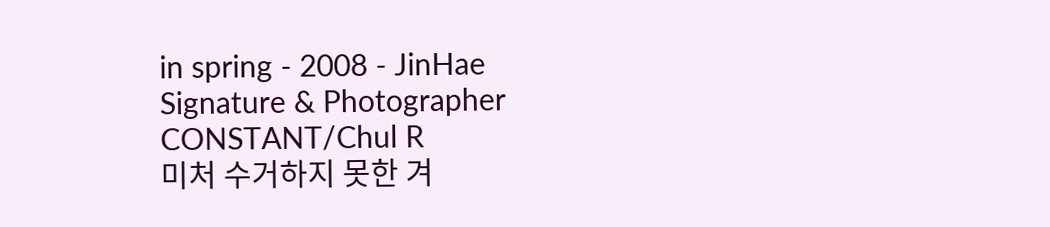in spring - 2008 - JinHae
Signature & Photographer CONSTANT/Chul R
미처 수거하지 못한 겨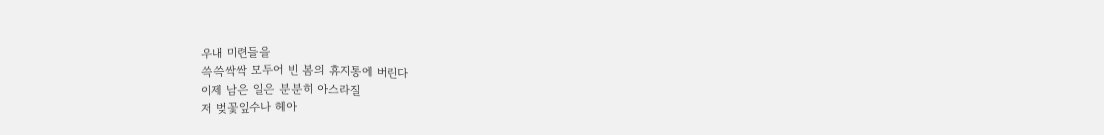우내 미련들을
쓱쓱싹싹 모두어 빈 봄의 휴지통에 버린다
이제 남은 일은 분분히 아스라질
저 벚꽃잎수나 헤아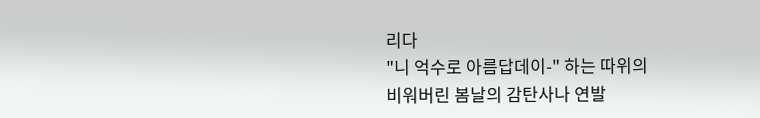리다
"니 억수로 아름답데이-" 하는 따위의
비워버린 봄날의 감탄사나 연발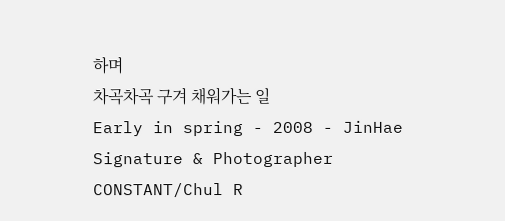하며
차곡차곡 구겨 채워가는 일
Early in spring - 2008 - JinHae
Signature & Photographer CONSTANT/Chul R